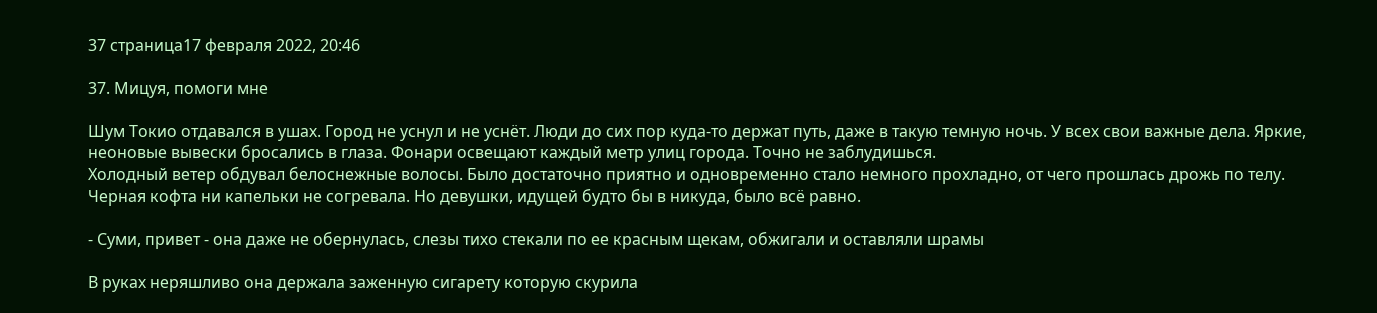37 страница17 февраля 2022, 20:46

37. Мицуя, помоги мне

Шум Токио отдавался в ушах. Город не уснул и не уснёт. Люди до сих пор куда-то держат путь, даже в такую темную ночь. У всех свои важные дела. Яркие, неоновые вывески бросались в глаза. Фонари освещают каждый метр улиц города. Точно не заблудишься.
Холодный ветер обдувал белоснежные волосы. Было достаточно приятно и одновременно стало немного прохладно, от чего прошлась дрожь по телу. Черная кофта ни капельки не согревала. Но девушки, идущей будто бы в никуда, было всё равно.

- Суми, привет - она даже не обернулась, слезы тихо стекали по ее красным щекам, обжигали и оставляли шрамы

В руках неряшливо она держала заженную сигарету которую скурила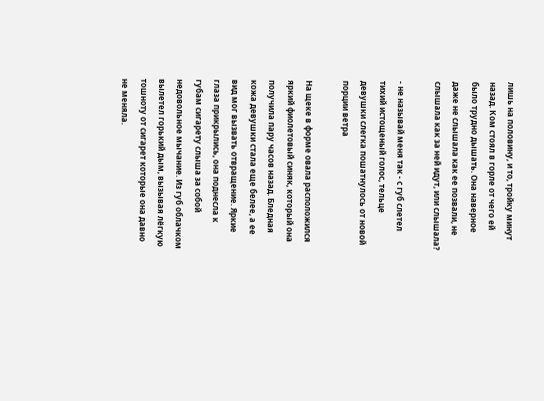лишь на половину, и то, тройку минут назад. Ком стоял в горле от чего ей было трудно дышать. Она наверное даже не слышала как ее позвали, не слышала как за ней идут, или слышала?

- не называй меня так - с губ слетел тихий истощеный голос, тельце девушки слегка пошатнулось от новой порции ветра

На щеке в форме овала расположился яркий фиолетовый синяк, который она получила пару часов назад. Бледная кожа девушки стала еще белее, а ее вид мог вызвать отвращение. Яркие глаза прикрылись, она поднесла к губам сигарету слыша за собой недовольное мычание. Из губ облачком вылетел горький дым, вызывая лёгкую тошноту от сигарет которые она давно не меняла.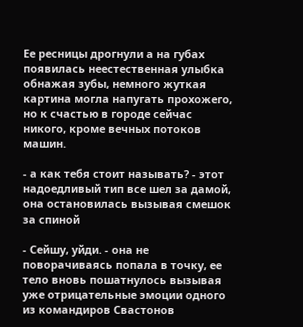Ее ресницы дрогнули а на губах появилась неестественная улыбка обнажая зубы, немного жуткая картина могла напугать прохожего, но к счастью в городе сейчас никого, кроме вечных потоков машин.

- а как тебя стоит называть? - этот надоедливый тип все шел за дамой, она остановилась вызывая смешок за спиной

- Сейшу, уйди. - она не поворачиваясь попала в точку, ее тело вновь пошатнулось вызывая уже отрицательные эмоции одного из командиров Свастонов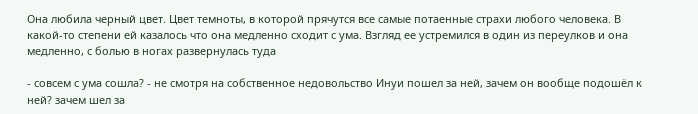Она любила черный цвет. Цвет темноты, в которой прячутся все самые потаенные страхи любого человека. В какой-то степени ей казалось что она медленно сходит с ума. Взгляд ее устремился в один из переулков и она медленно, с болью в ногах развернулась туда

- совсем с ума сошла? - не смотря на собственное недовольство Инуи пошел за ней, зачем он вообще подошёл к ней? зачем шел за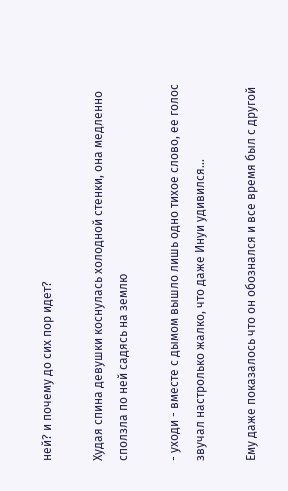ней? и почему до сих пор идет?

Худая спина девушки коснулась холодной стенки, она медленно сползла по ней садясь на землю

- уходи - вместе с дымом вышло лишь одно тихое слово, ее голос звучал настролько жалко, что даже Инуи удивился...

Ему даже показалось что он обознался и все время был с другой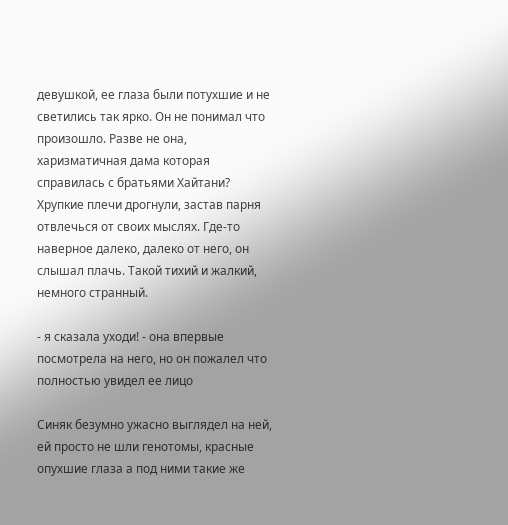девушкой, ее глаза были потухшие и не светились так ярко. Он не понимал что произошло. Разве не она, харизматичная дама которая справилась с братьями Хайтани? Хрупкие плечи дрогнули, застав парня отвлечься от своих мыслях. Где-то наверное далеко, далеко от него, он слышал плачь. Такой тихий и жалкий, немного странный.

- я сказала уходи! - она впервые посмотрела на него, но он пожалел что полностью увидел ее лицо

Синяк безумно ужасно выглядел на ней, ей просто не шли генотомы, красные опухшие глаза а под ними такие же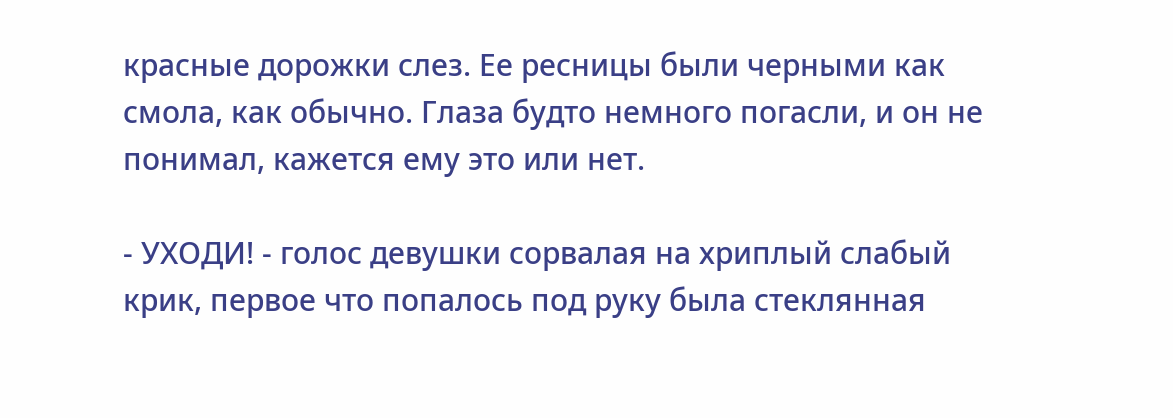красные дорожки слез. Ее ресницы были черными как смола, как обычно. Глаза будто немного погасли, и он не понимал, кажется ему это или нет.

- УХОДИ! - голос девушки сорвалая на хриплый слабый крик, первое что попалось под руку была стеклянная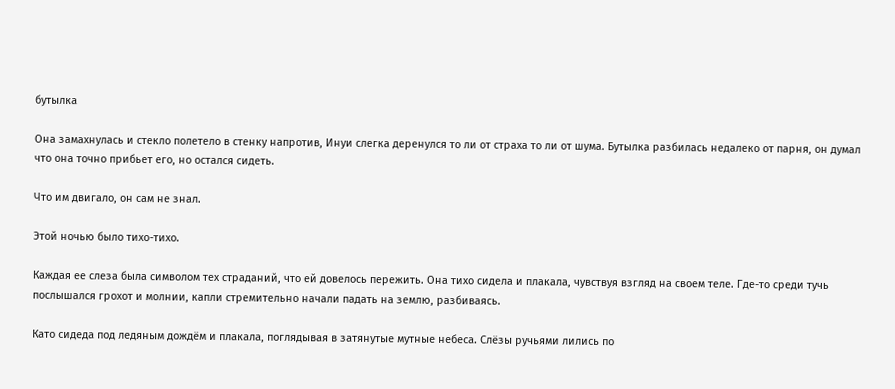бутылка

Она замахнулась и стекло полетело в стенку напротив, Инуи слегка деренулся то ли от страха то ли от шума. Бутылка разбилась недалеко от парня, он думал что она точно прибьет его, но остался сидеть.

Что им двигало, он сам не знал.

Этой ночью было тихо-тихо.

Каждая ее слеза была символом тех страданий, что ей довелось пережить. Она тихо сидела и плакала, чувствуя взгляд на своем теле. Где-то среди тучь послышался грохот и молнии, капли стремительно начали падать на землю, разбиваясь.

Като сидеда под ледяным дождём и плакала, поглядывая в затянутые мутные небеса. Слёзы ручьями лились по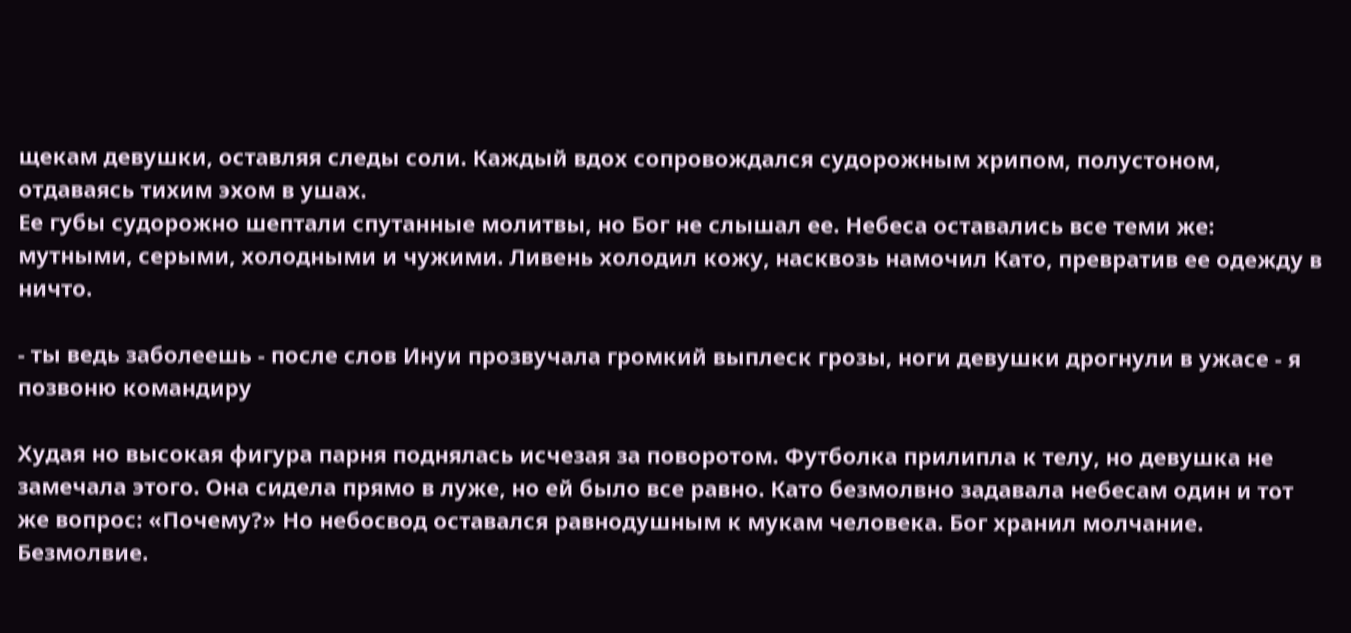щекам девушки, оставляя следы соли. Каждый вдох сопровождался судорожным хрипом, полустоном, отдаваясь тихим эхом в ушах.
Ее губы судорожно шептали спутанные молитвы, но Бог не слышал ее. Небеса оставались все теми же: мутными, серыми, холодными и чужими. Ливень холодил кожу, насквозь намочил Като, превратив ее одежду в ничто.

- ты ведь заболеешь - после слов Инуи прозвучала громкий выплеск грозы, ноги девушки дрогнули в ужасе - я позвоню командиру

Худая но высокая фигура парня поднялась исчезая за поворотом. Футболка прилипла к телу, но девушка не замечала этого. Она сидела прямо в луже, но ей было все равно. Като безмолвно задавала небесам один и тот же вопрос: «Почему?» Но небосвод оставался равнодушным к мукам человека. Бог хранил молчание.
Безмолвие.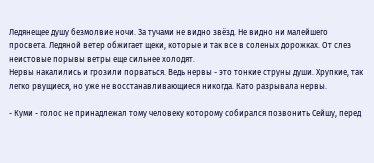Ледянещее душу безмолвие ночи. За тучами не видно звёзд. Не видно ни малейшего просвета. Ледяной ветер обжигает щеки, которые и так все в соленых дорожках. От слез неистовые порывы ветры еще сильнее холодят.
Нервы накалились и грозили порваться. Ведь нервы - это тонкие струны души. Хрупкие, так легко рвущиеся, но уже не восстанавливающиеся никогда. Като разрывала нервы.

- Куми - голос не принадлежал тому человеку которому собирался позвонить Сейшу, перед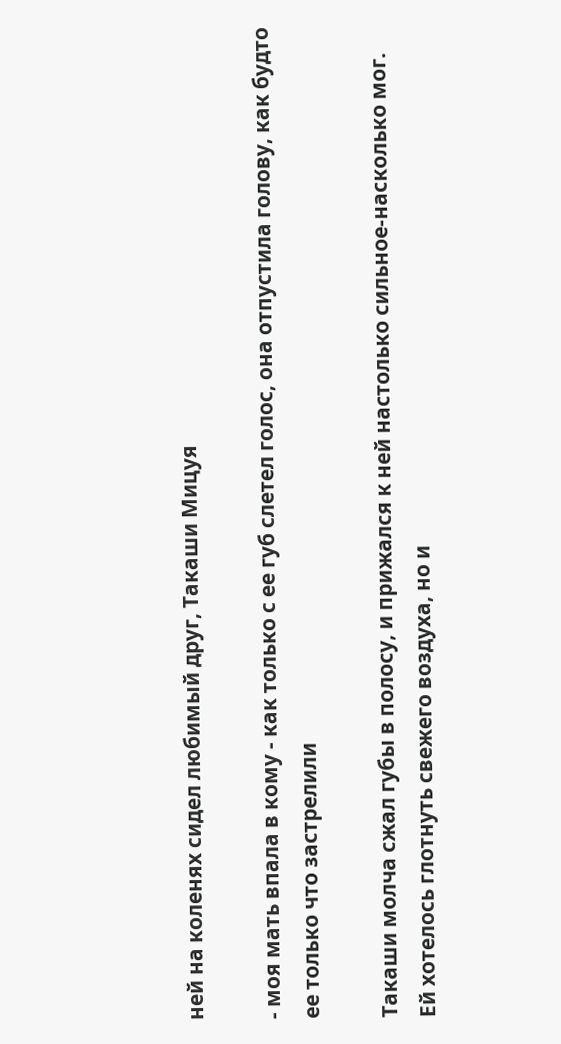ней на коленях сидел любимый друг, Такаши Мицуя

- моя мать впала в кому - как только с ее губ слетел голос, она отпустила голову, как будто ее только что застрелили

Такаши молча сжал губы в полосу, и прижался к ней настолько сильное-насколько мог. Ей хотелось глотнуть свежего воздуха, но и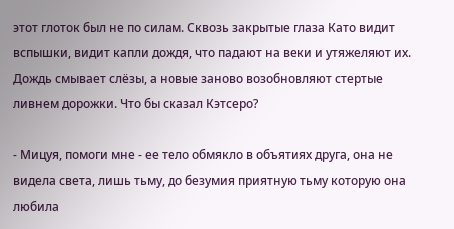этот глоток был не по силам. Сквозь закрытые глаза Като видит вспышки, видит капли дождя, что падают на веки и утяжеляют их. Дождь смывает слёзы, а новые заново возобновляют стертые ливнем дорожки. Что бы сказал Кэтсеро?

- Мицуя, помоги мне - ее тело обмякло в объятиях друга, она не видела света, лишь тьму, до безумия приятную тьму которую она любила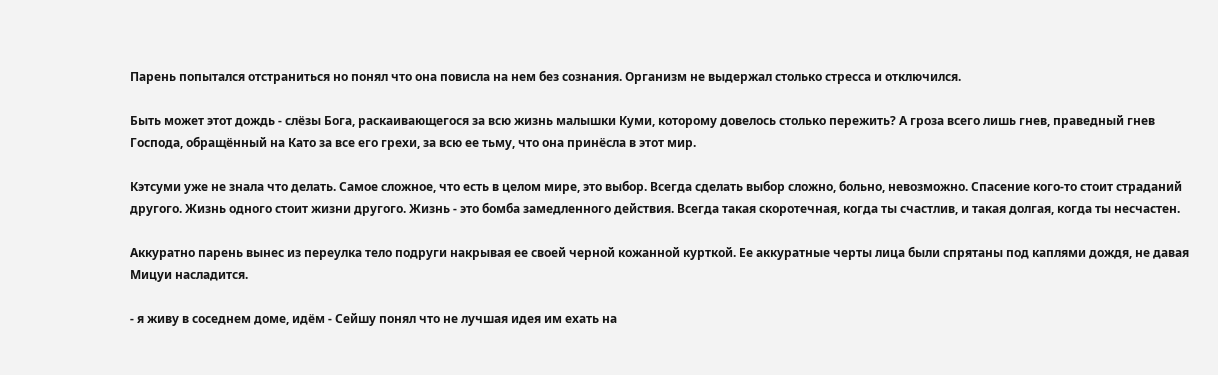Парень попытался отстраниться но понял что она повисла на нем без сознания. Организм не выдержал столько стресса и отключился.

Быть может этот дождь - слёзы Бога, раскаивающегося за всю жизнь малышки Куми, которому довелось столько пережить? А гроза всего лишь гнев, праведный гнев Господа, обращённый на Като за все его грехи, за всю ее тьму, что она принёсла в этот мир.

Кэтсуми уже не знала что делать. Самое сложное, что есть в целом мире, это выбор. Всегда сделать выбор сложно, больно, невозможно. Спасение кого-то стоит страданий другого. Жизнь одного стоит жизни другого. Жизнь - это бомба замедленного действия. Всегда такая скоротечная, когда ты счастлив, и такая долгая, когда ты несчастен.

Аккуратно парень вынес из переулка тело подруги накрывая ее своей черной кожанной курткой. Ее аккуратные черты лица были спрятаны под каплями дождя, не давая Мицуи насладится.

- я живу в соседнем доме, идём - Сейшу понял что не лучшая идея им ехать на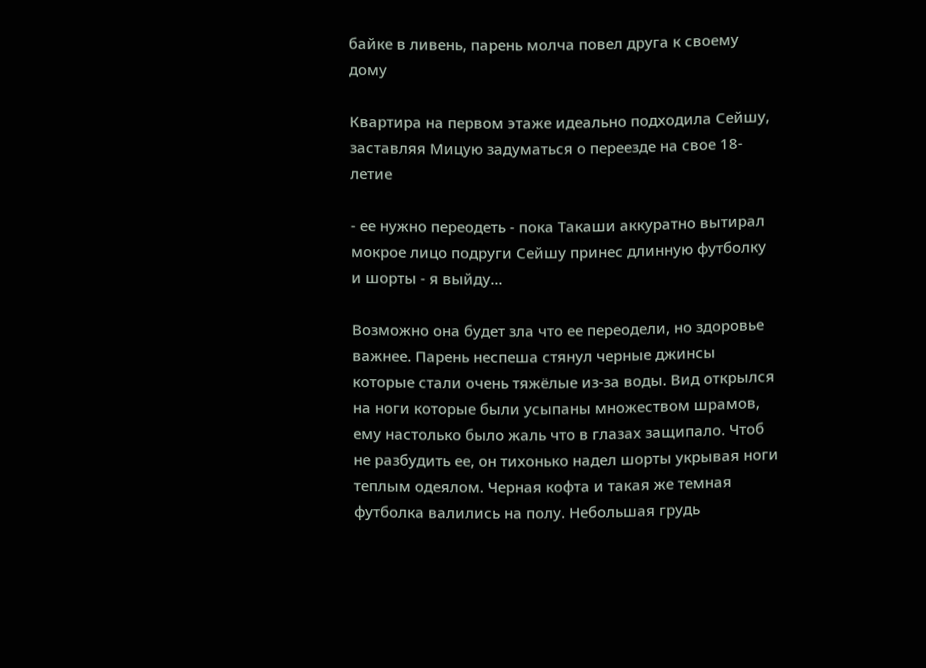байке в ливень, парень молча повел друга к своему дому

Квартира на первом этаже идеально подходила Сейшу, заставляя Мицую задуматься о переезде на свое 18-летие

- ее нужно переодеть - пока Такаши аккуратно вытирал мокрое лицо подруги Сейшу принес длинную футболку и шорты - я выйду...

Возможно она будет зла что ее переодели, но здоровье важнее. Парень неспеша стянул черные джинсы которые стали очень тяжёлые из-за воды. Вид открылся на ноги которые были усыпаны множеством шрамов, ему настолько было жаль что в глазах защипало. Чтоб не разбудить ее, он тихонько надел шорты укрывая ноги теплым одеялом. Черная кофта и такая же темная футболка валились на полу. Небольшая грудь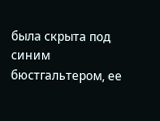была скрыта под синим бюстгальтером, ее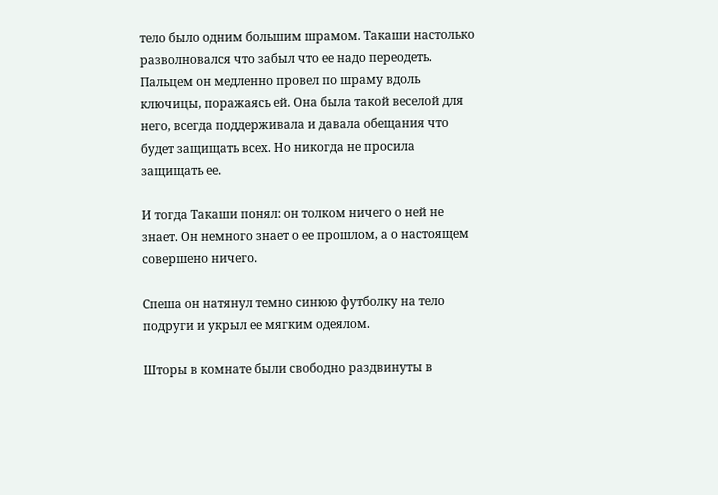тело было одним большим шрамом. Такаши настолько разволновался что забыл что ее надо переодеть. Пальцем он медленно провел по шраму вдоль ключицы, поражаясь ей. Она была такой веселой для него, всегда поддерживала и давала обещания что будет защищать всех. Но никогда не просила защищать ее.

И тогда Такаши понял: он толком ничего о ней не знает. Он немного знает о ее прошлом, а о настоящем совершено ничего.

Спеша он натянул темно синюю футболку на тело подруги и укрыл ее мягким одеялом.

Шторы в комнате были свободно раздвинуты в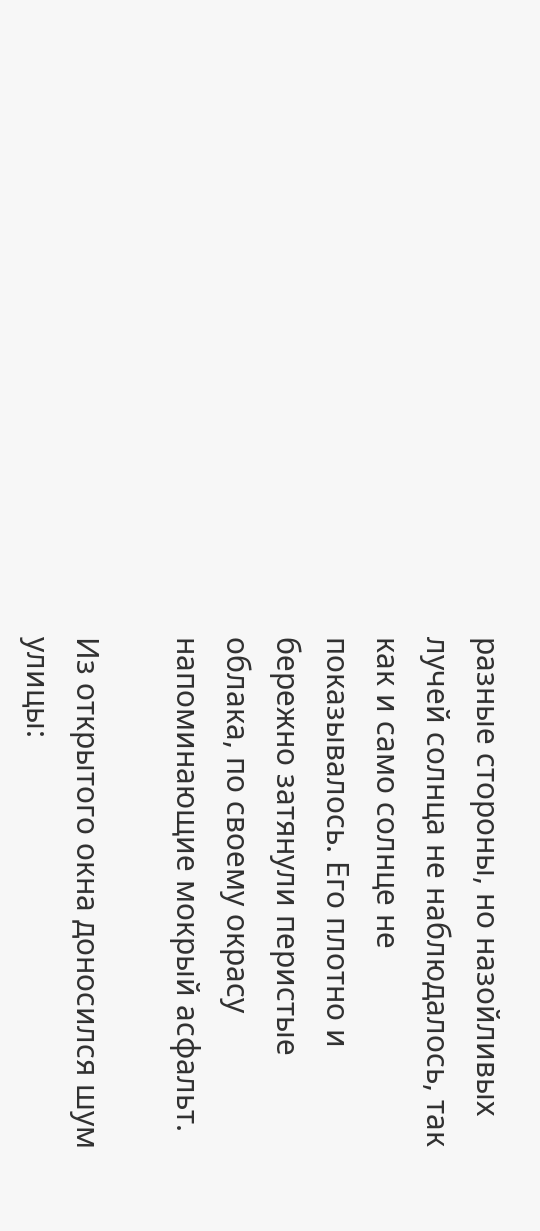разные стороны, но назойливых лучей солнца не наблюдалось, так как и само солнце не показывалось. Его плотно и бережно затянули перистые облака, по своему окрасу напоминающие мокрый асфальт.

Из открытого окна доносился шум улицы: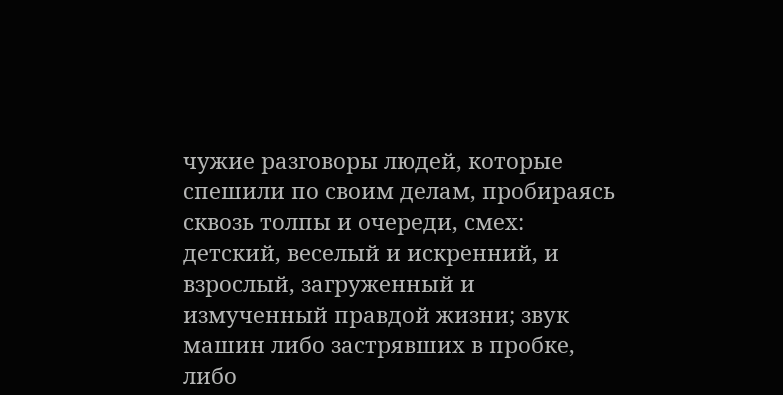чужие разговоры людей, которые спешили по своим делам, пробираясь сквозь толпы и очереди, смех: детский, веселый и искренний, и взрослый, загруженный и измученный правдой жизни; звук машин либо застрявших в пробке, либо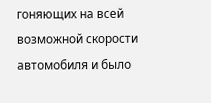гоняющих на всей возможной скорости автомобиля и было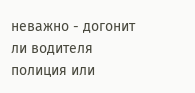неважно - догонит ли водителя полиция или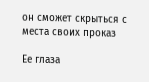он сможет скрыться с места своих проказ

Ее глаза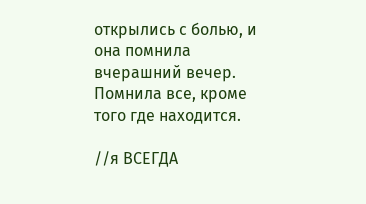открылись с болью, и она помнила вчерашний вечер. Помнила все, кроме того где находится.

//я ВСЕГДА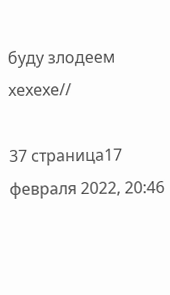буду злодеем хехехе//

37 страница17 февраля 2022, 20:46